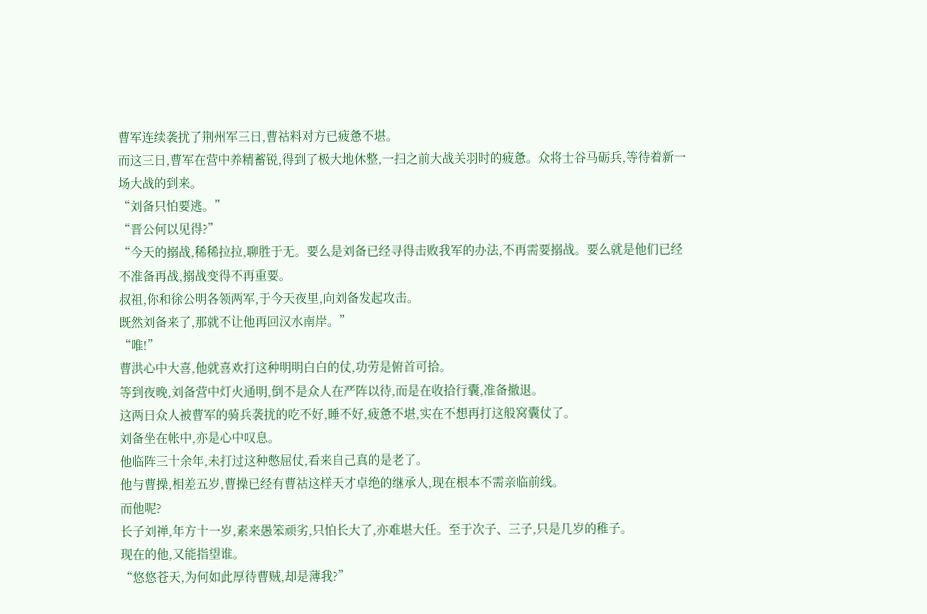曹军连续袭扰了荆州军三日,曹祜料对方已疲惫不堪。
而这三日,曹军在营中养精蓄锐,得到了极大地休整,一扫之前大战关羽时的疲惫。众将士谷马砺兵,等待着新一场大战的到来。
“刘备只怕要逃。”
“晋公何以见得?”
“今天的搦战,稀稀拉拉,聊胜于无。要么是刘备已经寻得击败我军的办法,不再需要搦战。要么就是他们已经不准备再战,搦战变得不再重要。
叔祖,你和徐公明各领两军,于今天夜里,向刘备发起攻击。
既然刘备来了,那就不让他再回汉水南岸。”
“唯!”
曹洪心中大喜,他就喜欢打这种明明白白的仗,功劳是俯首可拾。
等到夜晚,刘备营中灯火通明,倒不是众人在严阵以待,而是在收拾行囊,准备撤退。
这两日众人被曹军的骑兵袭扰的吃不好,睡不好,疲惫不堪,实在不想再打这般窝囊仗了。
刘备坐在帐中,亦是心中叹息。
他临阵三十余年,未打过这种憋屈仗,看来自己真的是老了。
他与曹操,相差五岁,曹操已经有曹祜这样天才卓绝的继承人,现在根本不需亲临前线。
而他呢?
长子刘禅,年方十一岁,素来愚笨顽劣,只怕长大了,亦难堪大任。至于次子、三子,只是几岁的稚子。
现在的他,又能指望谁。
“悠悠苍天,为何如此厚待曹贼,却是薄我?”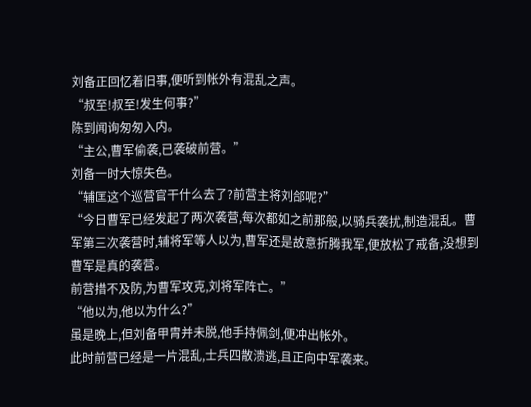刘备正回忆着旧事,便听到帐外有混乱之声。
“叔至!叔至!发生何事?”
陈到闻询匆匆入内。
“主公,曹军偷袭,已袭破前营。”
刘备一时大惊失色。
“辅匡这个巡营官干什么去了?前营主将刘郃呢?”
“今日曹军已经发起了两次袭营,每次都如之前那般,以骑兵袭扰,制造混乱。曹军第三次袭营时,辅将军等人以为,曹军还是故意折腾我军,便放松了戒备,没想到曹军是真的袭营。
前营措不及防,为曹军攻克,刘将军阵亡。”
“他以为,他以为什么?”
虽是晚上,但刘备甲胄并未脱,他手持佩剑,便冲出帐外。
此时前营已经是一片混乱,士兵四散溃逃,且正向中军袭来。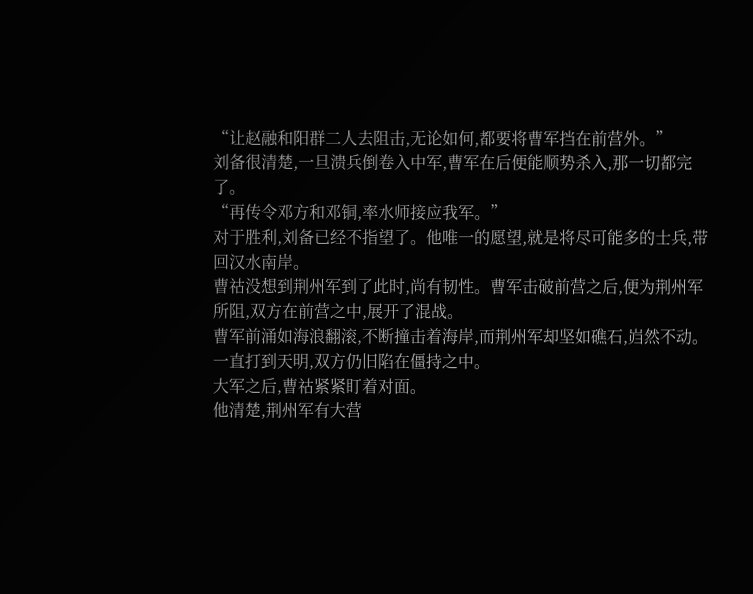“让赵融和阳群二人去阻击,无论如何,都要将曹军挡在前营外。”
刘备很清楚,一旦溃兵倒卷入中军,曹军在后便能顺势杀入,那一切都完了。
“再传令邓方和邓铜,率水师接应我军。”
对于胜利,刘备已经不指望了。他唯一的愿望,就是将尽可能多的士兵,带回汉水南岸。
曹祜没想到荆州军到了此时,尚有韧性。曹军击破前营之后,便为荆州军所阻,双方在前营之中,展开了混战。
曹军前涌如海浪翻滚,不断撞击着海岸,而荆州军却坚如礁石,岿然不动。
一直打到天明,双方仍旧陷在僵持之中。
大军之后,曹祜紧紧盯着对面。
他清楚,荆州军有大营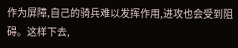作为屏障,自己的骑兵难以发挥作用,进攻也会受到阻碍。这样下去,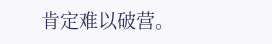肯定难以破营。